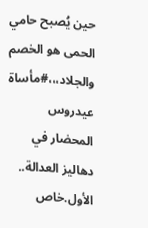حين يُصبح حامي الحمى هو الخصم والجلاد،،،#مأساة عيدروس المحضار في دهاليز العدالة..
الأول.خاص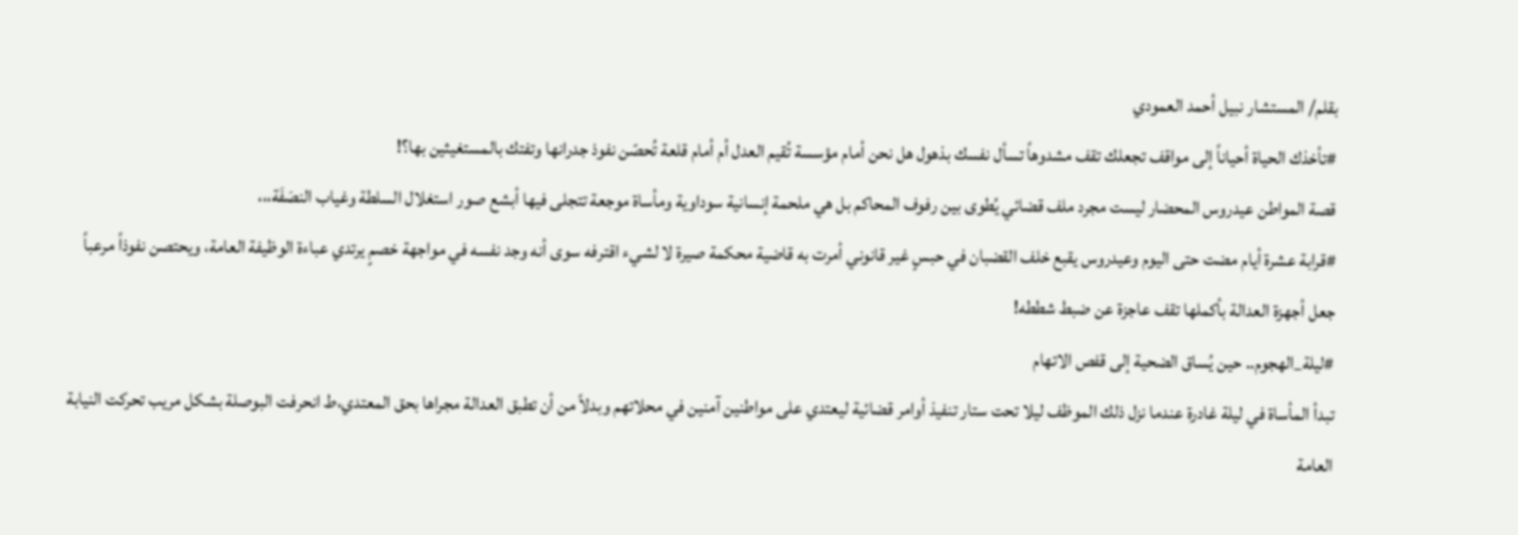بقلم/ المستشار نبيل أحمد العمودي
#تأخذك الحياة أحياناً إلى مواقف تجعلك تقف مشدوهاً تسأل نفسك بذهول هل نحن أمام مؤسسة تُقيم العدل أم أمام قلعة تُحصّن نفوذ جدرانها وتفتك بالمستغيثين بها؟!
قصة المواطن عيدروس المحضار ليست مجرد ملف قضائي يُطوى بين رفوف المحاكم بل هي ملحمة إنسانية سوداوية ومأساة موجعة تتجلى فيها أبشع صور استغلال السلطة وغياب النصَفَة،،،
#قرابة عشرة أيام مضت حتى اليوم وعيدروس يقبع خلف القضبان في حبسٍ غير قانوني أمرت به قاضية محكمة صيرة لا لشيء اقترفه سوى أنه وجد نفسه في مواجهة خصمٍ يرتدي عباءة الوظيفة العامة، ويحتصن نفوذاً مرعباً جعل أجهزة العدالة بأكملها تقف عاجزة عن ضبط شططه!
#ليلة_الهجوم.. حين يُساق الضحية إلى قفص الاتهام
تبدأ المأساة في ليلة غادرة عندما نزل ذلك الموظف ليلا تحت ستار تنفيذ أوامر قضائية ليعتدي على مواطنين آمنين في محلاتهم وبدلاً من أن تطبق العدالة مجراها بحق المعتدي،ط انحرفت البوصلة بشكل مريب تحركت النيابة العامة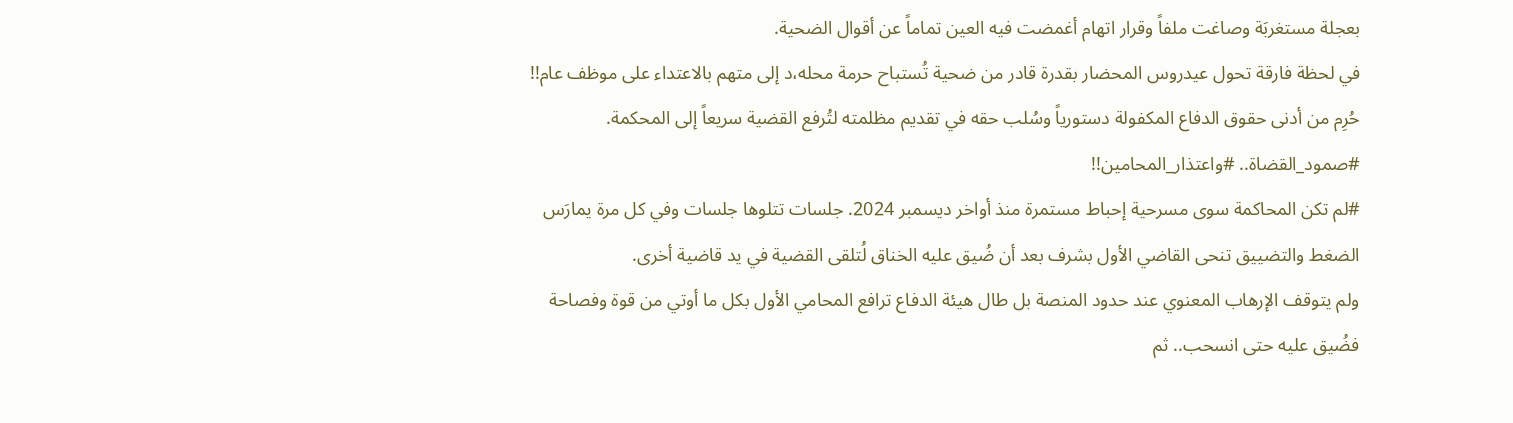بعجلة مستغربَة وصاغت ملفاً وقرار اتهام أغمضت فيه العين تماماً عن أقوال الضحية.
في لحظة فارقة تحول عيدروس المحضار بقدرة قادر من ضحية تُستباح حرمة محله،د إلى متهم بالاعتداء على موظف عام!! حُرِم من أدنى حقوق الدفاع المكفولة دستورياً وسُلب حقه في تقديم مظلمته لتُرفع القضية سريعاً إلى المحكمة.
#صمود_القضاة.. #واعتذار_المحامين!!
#لم تكن المحاكمة سوى مسرحية إحباط مستمرة منذ أواخر ديسمبر 2024. جلسات تتلوها جلسات وفي كل مرة يمارَس الضغط والتضييق تنحى القاضي الأول بشرف بعد أن ضُيق عليه الخناق لُتلقى القضية في يد قاضية أخرى.
ولم يتوقف الإرهاب المعنوي عند حدود المنصة بل طال هيئة الدفاع ترافع المحامي الأول بكل ما أوتي من قوة وفصاحة فضُيق عليه حتى انسحب.. ثم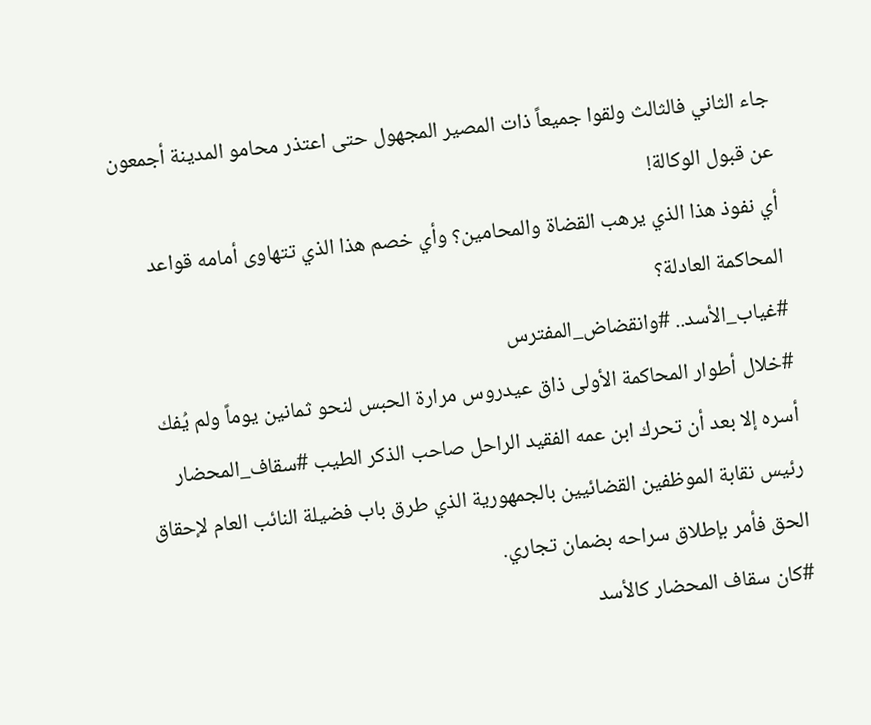جاء الثاني فالثالث ولقوا جميعاً ذات المصير المجهول حتى اعتذر محامو المدينة أجمعون عن قبول الوكالة!
أي نفوذ هذا الذي يرهب القضاة والمحامين؟ وأي خصم هذا الذي تتهاوى أمامه قواعد المحاكمة العادلة؟
#غياب_الأسد.. #وانقضاض_المفترس
#خلال أطوار المحاكمة الأولى ذاق عيدروس مرارة الحبس لنحو ثمانين يوماً ولم يُفك أسره إلا بعد أن تحرك ابن عمه الفقيد الراحل صاحب الذكر الطيب #سقاف_المحضار رئيس نقابة الموظفين القضائيين بالجمهورية الذي طرق باب فضيلة النائب العام لإحقاق الحق فأمر بإطلاق سراحه بضمان تجاري.
#كان سقاف المحضار كالأسد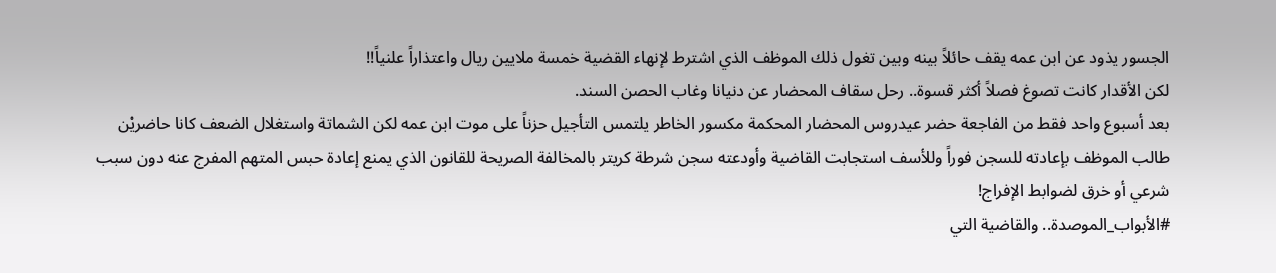الجسور يذود عن ابن عمه يقف حائلاً بينه وبين تغول ذلك الموظف الذي اشترط لإنهاء القضية خمسة ملايين ريال واعتذاراً علنياً!!
لكن الأقدار كانت تصوغ فصلاً أكثر قسوة.. رحل سقاف المحضار عن دنيانا وغاب الحصن السند.
بعد أسبوع واحد فقط من الفاجعة حضر عيدروس المحضار المحكمة مكسور الخاطر يلتمس التأجيل حزناً على موت ابن عمه لكن الشماتة واستغلال الضعف كانا حاضريْن طالب الموظف بإعادته للسجن فوراً وللأسف استجابت القاضية وأودعته سجن شرطة كريتر بالمخالفة الصريحة للقانون الذي يمنع إعادة حبس المتهم المفرج عنه دون سبب شرعي أو خرق لضوابط الإفراج!
#الأبواب_الموصدة.. والقاضية التي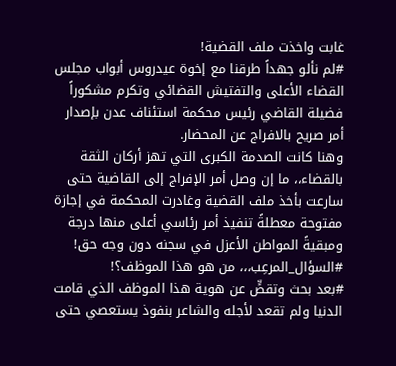غابت واخذت ملف القضية!
#لم نألو جهداً طرقنا مع إخوة عيدروس أبواب مجلس القضاء الأعلى والتفتيش القضائي وتكرم مشكوراً فضيلة القاضي رئيس محكمة استئناف عدن بإصدار أمر صريح بالافراج عن المحضار.
وهنا كانت الصدمة الكبرى التي تهز أركان الثقة بالقضاء،، ما إن وصل أمر الإفراج إلى القاضية حتى سارعت بأخذ ملف القضية وغادرت المحكمة في إجازة مفتوحة معطلةً تنفيذ أمر رئاسي أعلى منها درجة ومبقيةً المواطن الأعزل في سجنه دون وجه حق!
#السؤال_المرعِب،،، من هو هذا الموظف؟!
#بعد بحث وتقصٍّ عن هوية هذا الموظف الذي قامت الدنيا ولم تقعد لأجله والشاعر بنفوذ يستعصي حتى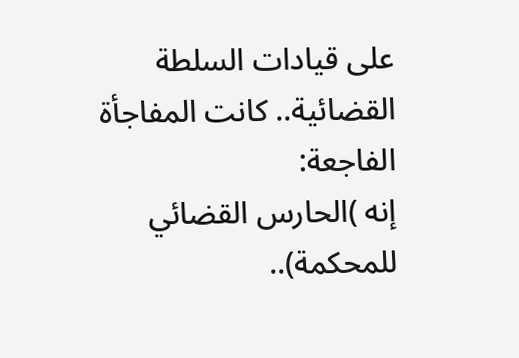على قيادات السلطة القضائية.. كانت المفاجأة الفاجعة:
إنه )الحارس القضائي للمحكمة)..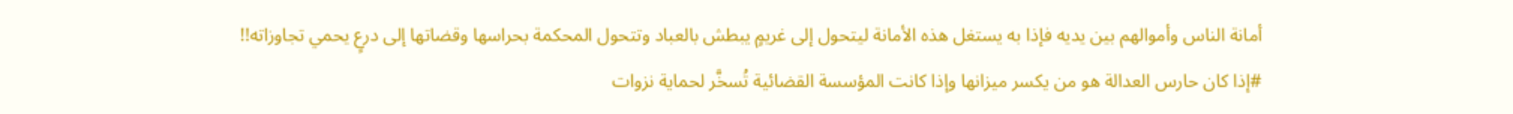أمانة الناس وأموالهم بين يديه فإذا به يستغل هذه الأمانة ليتحول إلى غريمٍ يبطش بالعباد وتتحول المحكمة بحراسها وقضاتها إلى درعٍ يحمي تجاوزاته!!
#إذا كان حارس العدالة هو من يكسر ميزانها وإذا كانت المؤسسة القضائية تُسخَّر لحماية نزوات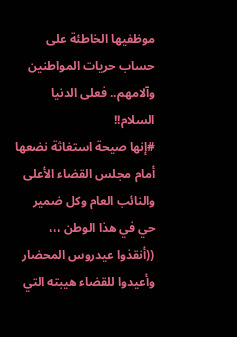موظفيها الخاطئة على حساب حريات المواطنين وآلامهم.. فعلى الدنيا السلام!!
#إنها صيحة استغاثة نضعها أمام مجلس القضاء الأعلى والنائب العام وكل ضمير حي في هذا الوطن ،،،
((أنقذوا عيدروس المحضار وأعيدوا للقضاء هيبته التي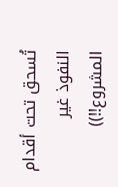تُسحق تحت أقدام النفوذ غير المشروع!!))